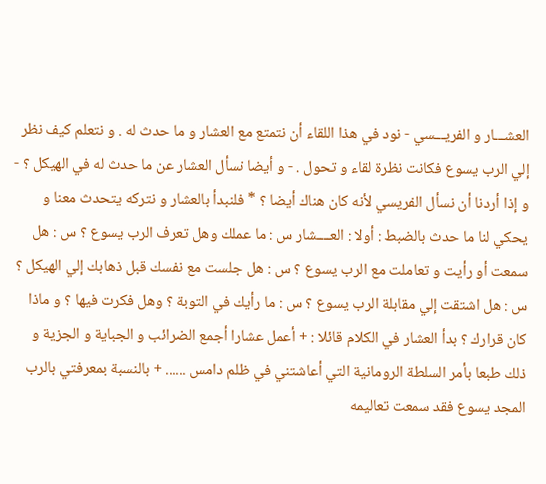العشـــار و الفريـــسي - نود في هذا اللقاء أن نتمتع مع العشار و ما حدث له . و نتعلم كيف نظر إلي الرب يسوع فكانت نظرة لقاء و تحول . - و أيضا نسأل العشار عن ما حدث له في الهيكل ؟ - و إذا أردنا أن نسأل الفريسي لأنه كان هناك أيضا ؟ * فلنبدأ بالعشار و نتركه يتحدث معنا و يحكي لنا ما حدث بالضبط : أولا : العــــشار س : ما عملك وهل تعرف الرب يسوع ؟ س : هل سمعت أو رأيت و تعاملت مع الرب يسوع ؟ س : هل جلست مع نفسك قبل ذهابك إلي الهيكل ؟ س : هل اشتقت إلي مقابلة الرب يسوع ؟ س : ما رأيك في التوبة ؟ وهل فكرت فيها ؟ و ماذا كان قرارك ؟ بدأ العشار في الكلام قائلا : + أعمل عشارا أجمع الضرائب و الجباية و الجزية و ذلك طبعا بأمر السلطة الرومانية التي أعاشتني في ظلم دامس ...... + بالنسبة بمعرفتي بالرب المجد يسوع فقد سمعت تعاليمه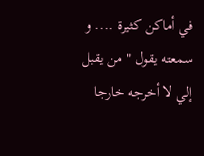في أماكن كثيرة .... و سمعته يقول " من يقبل إلي لا أخرجه خارجا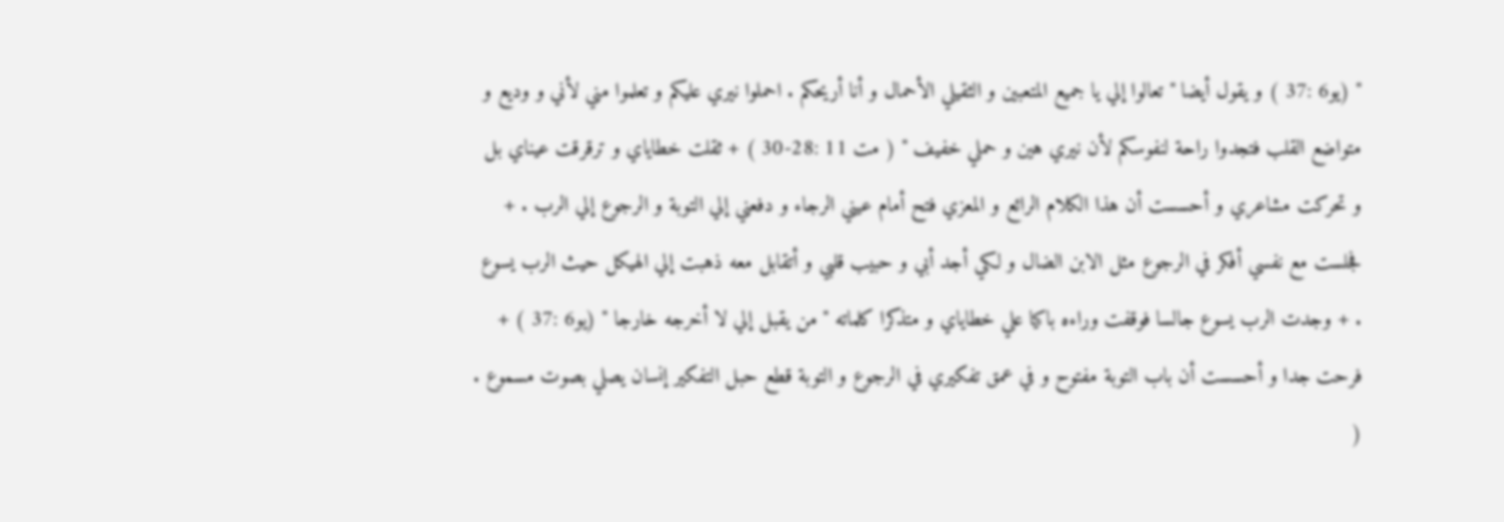" (يو6 :37 ) و يقول أيضا " تعالوا إلي يا جميع المتعبين و الثقيلي الأحمال و أنا أريحكم . احملوا نيري عليكم و تعلموا مني لأني و وديع و متواضع القلب فتجدوا راحة لنفوسكم لأن نيري هين و حملي خفيف " ( مت 11 :28-30 ) + ثقلت خطاياي و ترقرقت عيناي بل و تحركت مشاعري و أحسست أن هذا الكلام الرائع و المعزي فتح أمام عيني الرجاء و دفعني إلي التوبة و الرجوع إلي الرب . + فجلست مع نفسي أفكر في الرجوع مثل الابن الضال و لكي أجد أبي و حبيب قلبي و أتقابل معه ذهبت إلي الهيكل حيث الرب يسوع . + وجدت الرب يسوع جالسا فوقفت وراءه باكيا علي خطاياي و متذكرا كلماته " من يقبل إلي لا أخرجه خارجا " (يو6 :37 ) + فرحت جدا و أحسست أن باب التوبة مفتوح و في عمق تفكيري في الرجوع و التوبة قطع حبل التفكير إنسان يصلي بصوت مسموع . (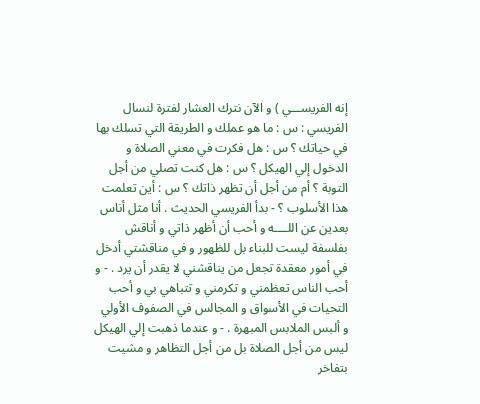إنه الفريســـي ) و الآن نترك العشار لفترة لنسال الفريسي : س : ما هو عملك و الطريقة التي تسلك بها في حياتك ؟ س : هل فكرت في معني الصلاة و الدخول إلي الهيكل ؟ س : هل كنت تصلي من أجل التوبة ؟ أم من أجل أن تظهر ذاتك ؟ س : أين تعلمت هذا الأسلوب ؟ - بدأ الفريسي الحديث . أنا مثل أناس بعدين عن اللــــه و أحب أن أظهر ذاتي و أناقش بفلسفة ليست للبناء بل للظهور و في مناقشتي أدخل في أمور معقدة تجعل من يناقشني لا يقدر أن يرد . - و أحب الناس تعظمني و تكرمني و تتباهي بي و أحب التحيات في الأسواق و المجالس في الصفوف الأولي و ألبس الملابس المبهرة . - و عندما ذهبت إلي الهيكل ليس من أجل الصلاة بل من أجل التظاهر و مشيت بتفاخر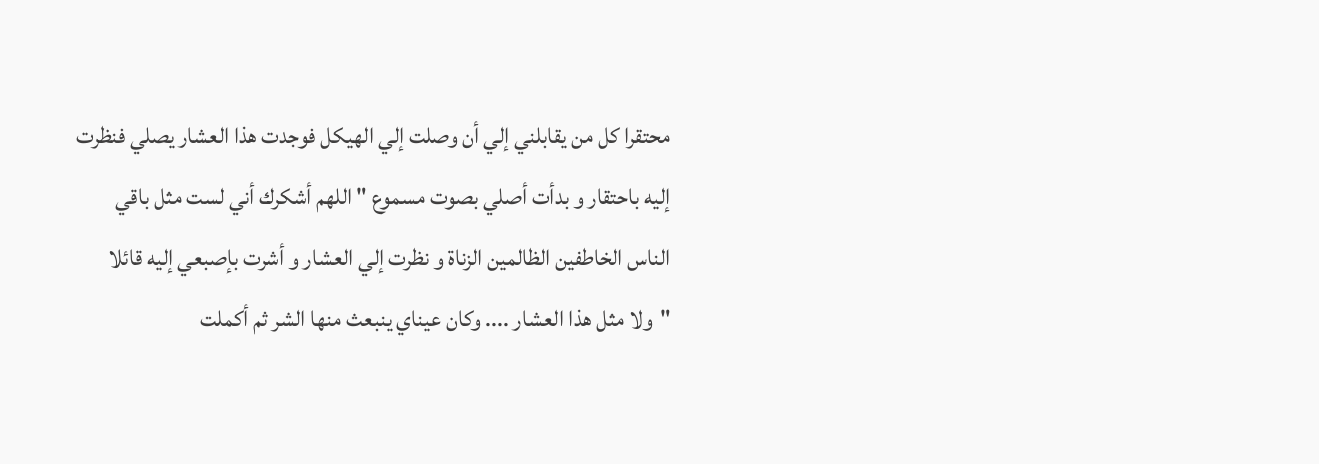محتقرا كل من يقابلني إلي أن وصلت إلي الهيكل فوجدت هذا العشار يصلي فنظرت إليه باحتقار و بدأت أصلي بصوت مسموع " اللهم أشكرك أني لست مثل باقي الناس الخاطفين الظالمين الزناة و نظرت إلي العشار و أشرت بإصبعي إليه قائلا "ولا مثل هذا العشار .... وكان عيناي ينبعث منها الشر ثم أكملت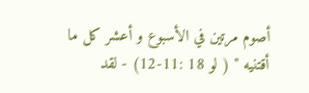أصوم مرتين في الأسبوع و أعشر كل ما أقتنيه " ( لو 18 :11-12) - لقد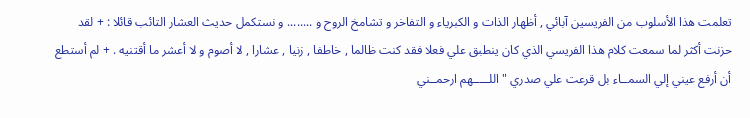تعلمت هذا الأسلوب من الفريسين آبائي , أظهار الذات و الكبرياء و التفاخر و تشامخ الروح و ........ و نستكمل حديث العشار التائب قائلا : + لقد حزنت أكثر لما سمعت كلام هذا الفريسي الذي كان ينطبق علي فعلا فقد كنت ظالما , خاطفا , زنيا , عشارا , لا أصوم و لا أعشر ما أقتنيه . + لم أستطع أن أرفع عيني إلي السمــاء بل قرعت علي صدري " اللـــــهم ارحمــني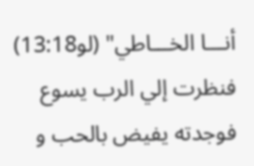أنـــا الخـــاطي" (لو13:18) فنظرت إلي الرب يسوع فوجدته يفيض بالحب و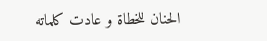الحنان للخطاة و عادت كلماته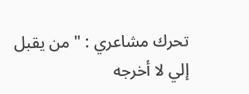تحرك مشاعري : " من يقبل إلي لا أخرجه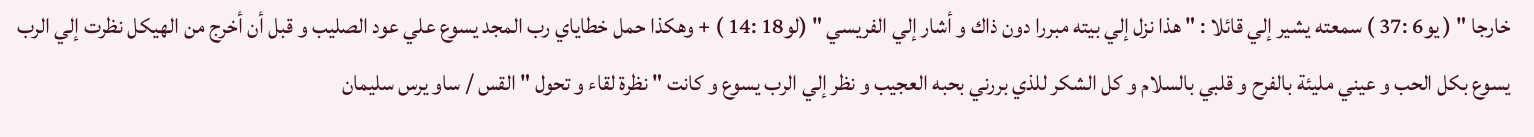خارجا " ( يو6 :37 ) سمعته يشير إلي قائلا : " هذا نزل إلي بيته مبررا دون ذاك و أشار إلي الفريسي " (لو18 :14 ) + وهكذا حمل خطاياي رب المجد يسوع علي عود الصليب و قبل أن أخرج من الهيكل نظرت إلي الرب يسوع بكل الحب و عيني مليئة بالفرح و قلبي بالسلام و كل الشكر للذي بررني بحبه العجيب و نظر إلي الرب يسوع و كانت " نظرة لقاء و تحول " القس / ساو يرس سليمان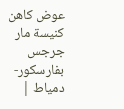عوض كاهن كنيسة مار جرجس بفارسكور- دمياط |